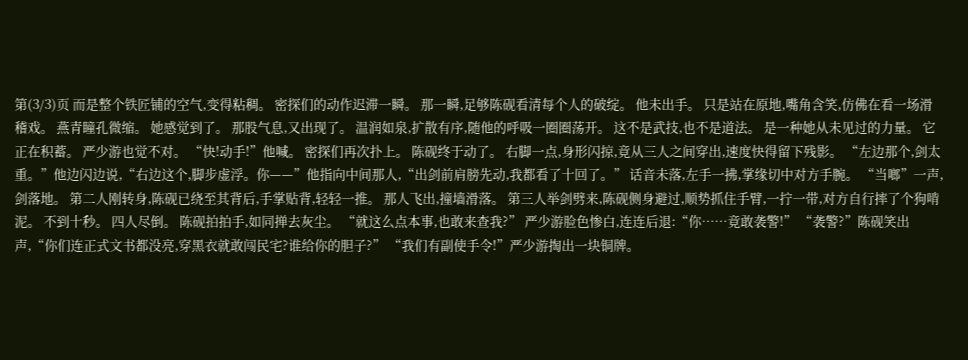第(3/3)页 而是整个铁匠铺的空气,变得粘稠。 密探们的动作迟滞一瞬。 那一瞬,足够陈砚看清每个人的破绽。 他未出手。 只是站在原地,嘴角含笑,仿佛在看一场滑稽戏。 燕青瞳孔微缩。 她感觉到了。 那股气息,又出现了。 温润如泉,扩散有序,随他的呼吸一圈圈荡开。 这不是武技,也不是道法。 是一种她从未见过的力量。 它正在积蓄。 严少游也觉不对。 “快!动手!”他喊。 密探们再次扑上。 陈砚终于动了。 右脚一点,身形闪掠,竟从三人之间穿出,速度快得留下残影。 “左边那个,剑太重。”他边闪边说,“右边这个,脚步虚浮。你——”他指向中间那人,“出剑前肩膀先动,我都看了十回了。” 话音未落,左手一拂,掌缘切中对方手腕。 “当啷”一声,剑落地。 第二人刚转身,陈砚已绕至其背后,手掌贴背,轻轻一推。 那人飞出,撞墙滑落。 第三人举剑劈来,陈砚侧身避过,顺势抓住手臂,一拧一带,对方自行摔了个狗啃泥。 不到十秒。 四人尽倒。 陈砚拍拍手,如同掸去灰尘。 “就这么点本事,也敢来查我?” 严少游脸色惨白,连连后退:“你……竟敢袭警!” “袭警?”陈砚笑出声,“你们连正式文书都没亮,穿黑衣就敢闯民宅?谁给你的胆子?” “我们有副使手令!”严少游掏出一块铜牌。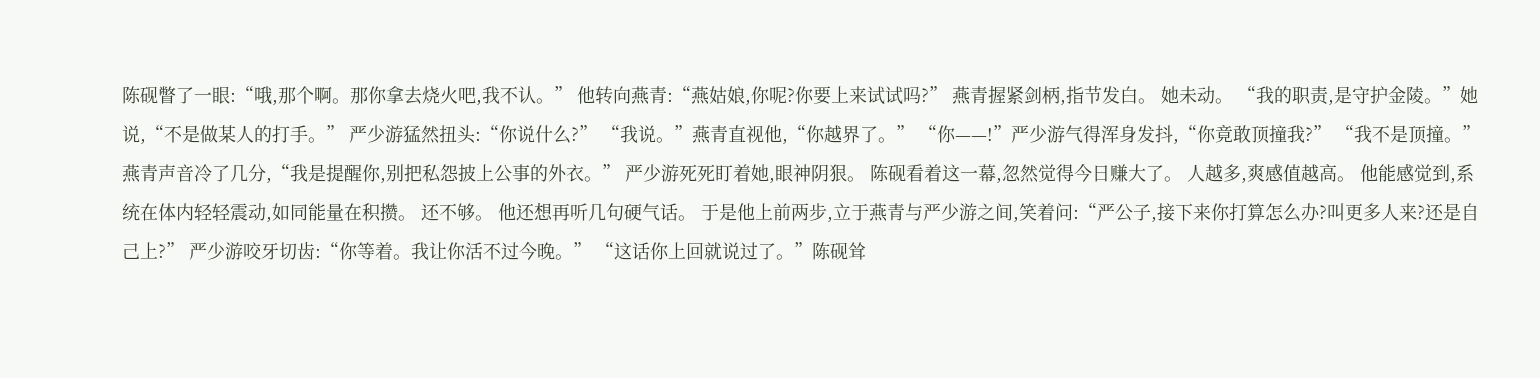陈砚瞥了一眼:“哦,那个啊。那你拿去烧火吧,我不认。” 他转向燕青:“燕姑娘,你呢?你要上来试试吗?” 燕青握紧剑柄,指节发白。 她未动。 “我的职责,是守护金陵。”她说,“不是做某人的打手。” 严少游猛然扭头:“你说什么?” “我说。”燕青直视他,“你越界了。” “你——!”严少游气得浑身发抖,“你竟敢顶撞我?” “我不是顶撞。”燕青声音冷了几分,“我是提醒你,别把私怨披上公事的外衣。” 严少游死死盯着她,眼神阴狠。 陈砚看着这一幕,忽然觉得今日赚大了。 人越多,爽感值越高。 他能感觉到,系统在体内轻轻震动,如同能量在积攒。 还不够。 他还想再听几句硬气话。 于是他上前两步,立于燕青与严少游之间,笑着问:“严公子,接下来你打算怎么办?叫更多人来?还是自己上?” 严少游咬牙切齿:“你等着。我让你活不过今晚。” “这话你上回就说过了。”陈砚耸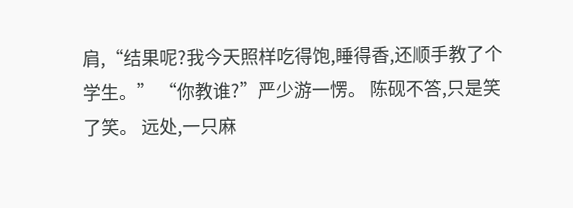肩,“结果呢?我今天照样吃得饱,睡得香,还顺手教了个学生。” “你教谁?”严少游一愣。 陈砚不答,只是笑了笑。 远处,一只麻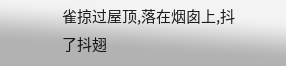雀掠过屋顶,落在烟囱上,抖了抖翅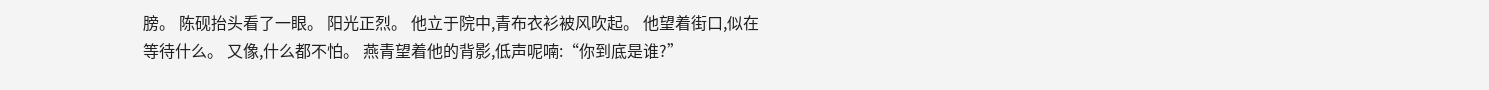膀。 陈砚抬头看了一眼。 阳光正烈。 他立于院中,青布衣衫被风吹起。 他望着街口,似在等待什么。 又像,什么都不怕。 燕青望着他的背影,低声呢喃:“你到底是谁?”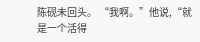陈砚未回头。 “我啊。”他说,“就是一个活得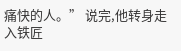痛快的人。” 说完,他转身走入铁匠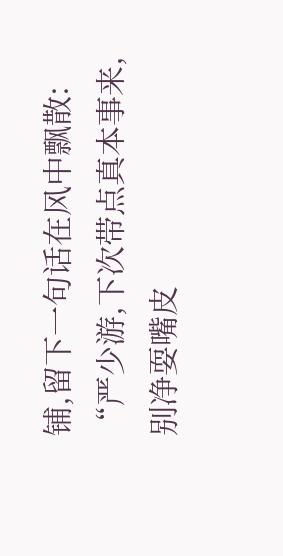铺,留下一句话在风中飘散: “严少游,下次带点真本事来,别净耍嘴皮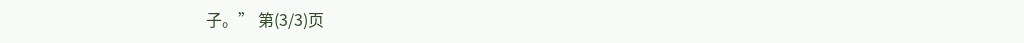子。” 第(3/3)页